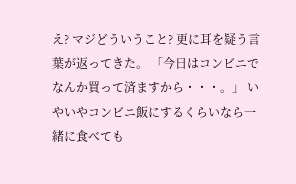え? マジどういうこと? 更に耳を疑う言葉が返ってきた。 「今日はコンビニでなんか買って済ますから・・・。」 いやいやコンビニ飯にするくらいなら一緒に食べても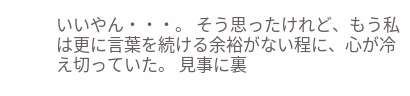いいやん・・・。 そう思ったけれど、もう私は更に言葉を続ける余裕がない程に、心が冷え切っていた。 見事に裏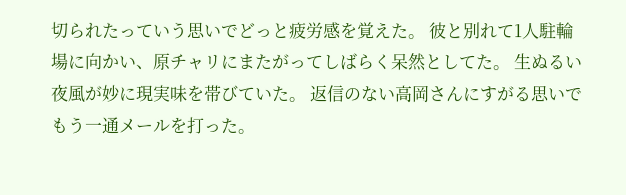切られたっていう思いでどっと疲労感を覚えた。 彼と別れて1人駐輪場に向かい、原チャリにまたがってしばらく呆然としてた。 生ぬるい夜風が妙に現実味を帯びていた。 返信のない高岡さんにすがる思いでもう一通メールを打った。